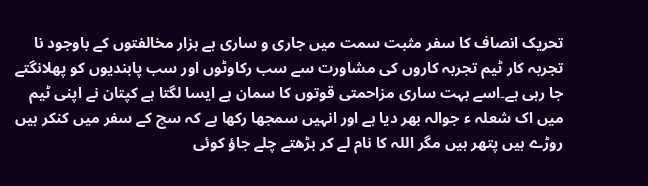تحریک انصاف کا سفر مثبت سمت میں جاری و ساری ہے ہزار مخالفتوں کے باوجود نا تجربہ کار ٹیم تجربہ کاروں کی مشاورت سے سب رکاوٹوں اور سب پابندیوں کو پھلانگتے جا رہی ہے۔اسے بہت ساری مزاحمتی قوتوں کا سمان ہے ایسا لگتا ہے کپتان نے اپنی ٹیم میں اک شعلہ ء جوالہ بھر دیا ہے اور انہیں سمجھا رکھا ہے کہ سچ کے سفر میں کنکر ہیں روڑے ہیں پتھر ہیں مگر اللہ کا نام لے کر بڑھتے چلے جاؤ کوئی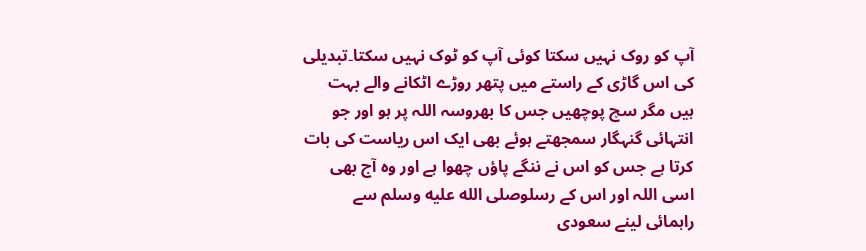آپ کو روک نہیں سکتا کوئی آپ کو ٹوک نہیں سکتا۔تبدیلی کی اس گاڑی کے راستے میں پتھر روڑے اٹکانے والے بہت ہیں مگر سچ پوچھیں جس کا بھروسہ اللہ پر ہو اور جو انتہائی گنہگار سمجھتے ہوئے بھی ایک اس ریاست کی بات کرتا ہے جس کو اس نے ننگے پاؤں چھوا ہے اور وہ آج بھی اسی اللہ اور اس کے رسلوصلى الله عليه وسلم سے راہمائی لینے سعودی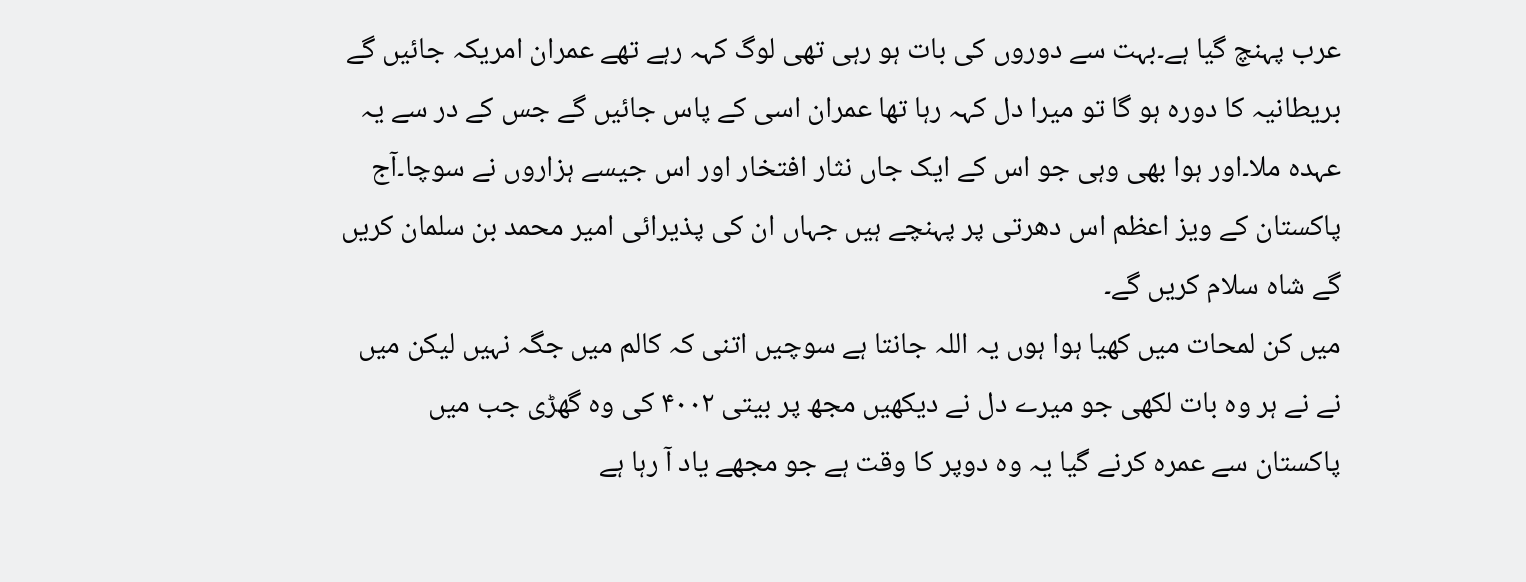عرب پہنچ گیا ہے۔بہت سے دوروں کی بات ہو رہی تھی لوگ کہہ رہے تھے عمران امریکہ جائیں گے بریطانیہ کا دورہ ہو گا تو میرا دل کہہ رہا تھا عمران اسی کے پاس جائیں گے جس کے در سے یہ عہدہ ملا۔اور ہوا بھی وہی جو اس کے ایک جاں نثار افتخار اور اس جیسے ہزاروں نے سوچا۔آج پاکستان کے ویز اعظم اس دھرتی پر پہنچے ہیں جہاں ان کی پذیرائی امیر محمد بن سلمان کریں گے شاہ سلام کریں گے۔
میں کن لمحات میں کھیا ہوا ہوں یہ اللہ جانتا ہے سوچیں اتنی کہ کالم میں جگہ نہیں لیکن میں نے نے ہر وہ بات لکھی جو میرے دل نے دیکھیں مجھ پر بیتی ۴۰۰۲ کی وہ گھڑی جب میں پاکستان سے عمرہ کرنے گیا یہ وہ دوپر کا وقت ہے جو مجھے یاد آ رہا ہے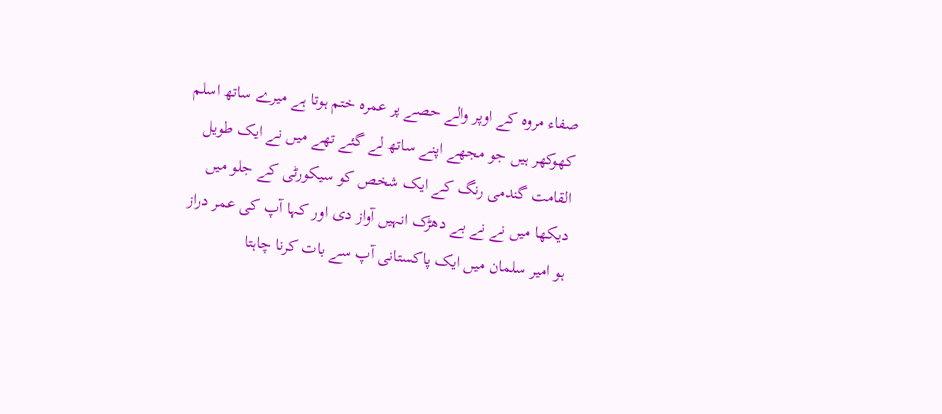صفاء مروہ کے اوپر والے حصے پر عمرہ ختم ہوتا ہے میرے ساتھ اسلم کھوکھر ہیں جو مجھے اپنے ساتھ لے گئے تھے میں نے ایک طویل القامت گندمی رنگ کے ایک شخص کو سیکورٹی کے جلو میں دیکھا میں نے نے بے دھڑک انہیں آواز دی اور کہا آپ کی عمر دراز ہو امیر سلمان میں ایک پاکستانی آپ سے بات کرنا چاہتا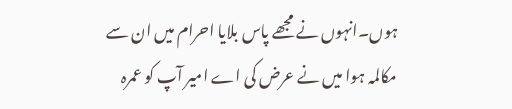ہوں۔انہوں نے مجھے پاس بلایا احرام میں ان سے مکالمہ ہوا میں نے عرض کی اے امیر آپ کو عمرہ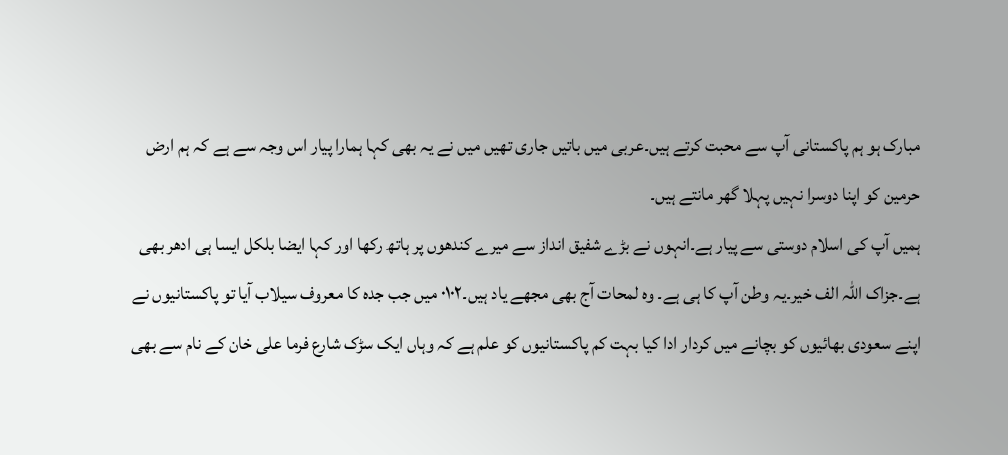مبارک ہو ہم پاکستانی آپ سے محبت کرتے ہیں۔عربی میں باتیں جاری تھیں میں نے یہ بھی کہا ہمارا پیار اس وجہ سے ہے کہ ہم ارض حرمین کو اپنا دوسرا نہیں پہلا گھر مانتے ہیں۔
ہمیں آپ کی اسلام دوستی سے پیار ہے۔انہوں نے بڑے شفیق انداز سے میرے کندھوں پر ہاتھ رکھا اور کہا ایضا بلکل ایسا ہی ادھر بھی ہے۔جزاک اللہ الف خیر۔یہ وطن آپ کا ہی ہے۔ وہ لمحات آج بھی مجھے یاد ہیں۔۰۱۰۲ میں جب جدہ کا معروف سیلاب آیا تو پاکستانیوں نے اپنے سعودی بھائیوں کو بچانے میں کردار ادا کیا بہت کم پاکستانیوں کو علم ہے کہ وہاں ایک سڑک شارع فرما علی خان کے نام سے بھی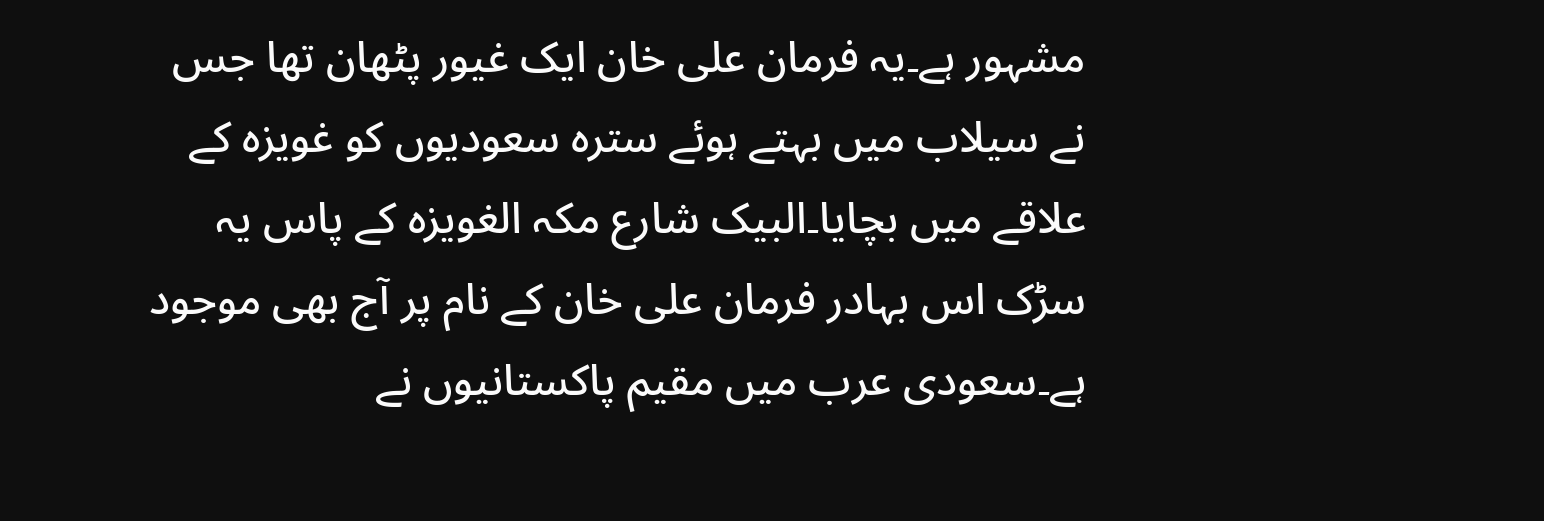مشہور ہے۔یہ فرمان علی خان ایک غیور پٹھان تھا جس نے سیلاب میں بہتے ہوئے سترہ سعودیوں کو غویزہ کے علاقے میں بچایا۔البیک شارع مکہ الغویزہ کے پاس یہ سڑک اس بہادر فرمان علی خان کے نام پر آج بھی موجود ہے۔سعودی عرب میں مقیم پاکستانیوں نے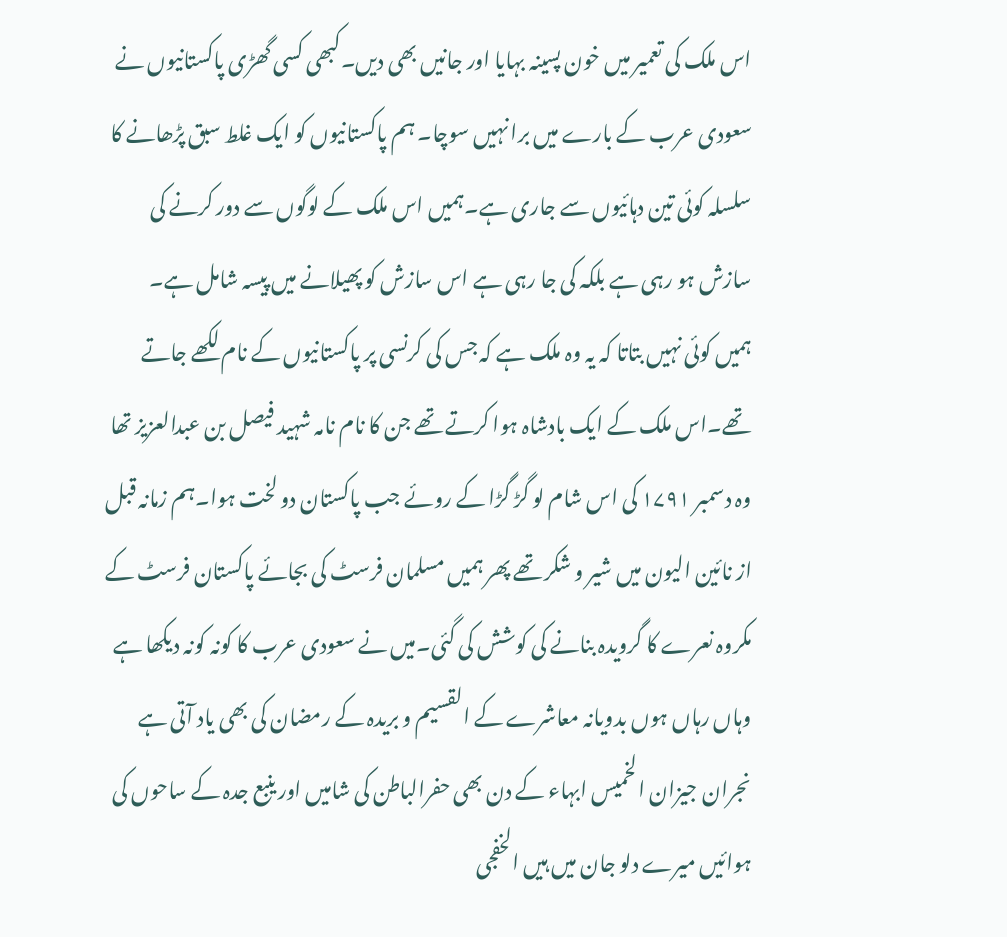اس ملک کی تعمیر میں خون پسینہ بہایا اور جانیں بھی دیں۔کبھی کسی گھڑی پاکستانیوں نے سعودی عرب کے بارے میں برا نہیں سوچا۔ ہم پاکستانیوں کو ایک غلط سبق پڑھانے کا سلسلہ کوئی تین دہائیوں سے جاری ہے۔ہمیں اس ملک کے لوگوں سے دور کرنے کی سازش ہو رہی ہے بلکہ کی جا رہی ہے اس سازش کو پھیلانے میں پیسہ شامل ہے۔
ہمیں کوئی نہیں بتاتا کہ یہ وہ ملک ہے کہ جس کی کرنسی پر پاکستانیوں کے نام لکھے جاتے تھے۔اس ملک کے ایک بادشاہ ہوا کرتے تھے جن کا نام نامہ شہید فیصل بن عبدالعزیز تھا وہ دسمبر ۱۷۹۱ کی اس شام لو گڑ گڑا کے روئے جب پاکستان دو لخت ہوا۔ہم زمانہ قبل از نائین الیون میں شیر و شکر تھے پھر ہمیں مسلمان فرسٹ کی بجائے پاکستان فرسٹ کے مکروہ نعرے کا گرویدہ بنانے کی کوشش کی گئی۔میں نے سعودی عرب کا کونہ کونہ دیکھا ہے وہاں رہاں ہوں بدویانہ معاشرے کے القسیم و بریدہ کے رمضان کی بھی یاد آتی ہے نجران جیزان الخمیس ابہاء کے دن بھی حفرالباطن کی شامیں اور ینبع جدہ کے ساحوں کی ہوائیں میرے دلو جان میں ہیں الخفجی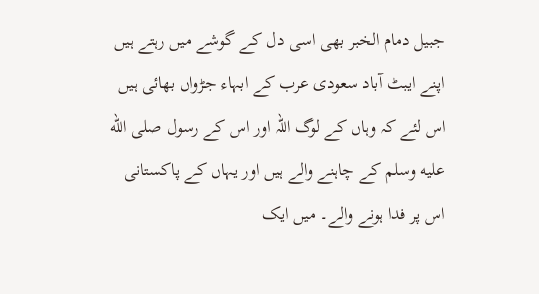جبیل دمام الخبر بھی اسی دل کے گوشے میں رہتے ہیں اپنے ایبٹ آباد سعودی عرب کے ابہاء جڑواں بھائی ہیں اس لئے کہ وہاں کے لوگ اللہ اور اس کے رسول صلى الله عليه وسلم کے چاہنے والے ہیں اور یہاں کے پاکستانی اس پر فدا ہونے والے۔ میں ایک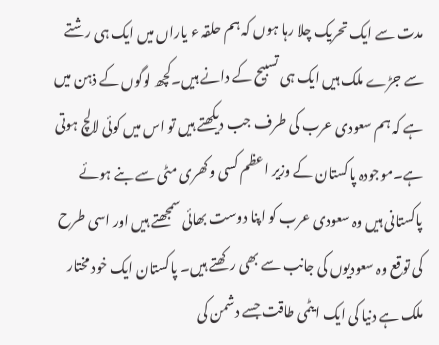مدت سے ایک تحریک چلا رہا ہوں کہ ہم حلقہ ء یاراں میں ایک ہی رشتے سے جڑے ملک ہیں ایک ہی تسبیح کے دانے ہیں۔کچھ لوگوں کے ذہن میں ہے کہ ہم سعودی عرب کی طرف جب دیکھتے ہیں تو اس میں کوئی لالچ ہوتی ہے۔موجودہ پاکستان کے وزیر اعظم کسی وکھری مٹی سے بنے ہوئے پاکستانی ہیں وہ سعودی عرب کو اپنا دوست بھائی سمجھتے ہیں اور اسی طرح کی توقع وہ سعودیوں کی جانب سے بھی رکھتے ہیں۔ پاکستان ایک خود مختار ملک ہے دنیا کی ایک ایٹمی طاقت جسے دشمن کی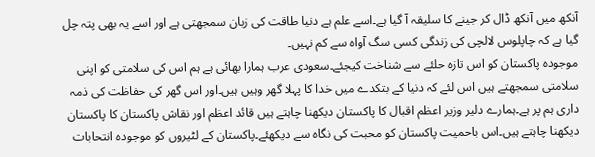آنکھ میں آنکھ ڈال کر جینے کا سلیقہ آ گیا ہے۔اسے علم ہے دنیا طاقت کی زبان سمجھتی ہے اور اسے یہ بھی پتہ چل گیا ہے کہ چاپلوس لالچی کی زندگی کسی سگ آواہ سے کم نہیں۔
موجودہ پاکستان کو اس تازہ حلئے سے شناخت کیجئے۔سعودی عرب ہمارا بھائی ہے ہم اس کی سلامتی کو اپنی سلامتی سمجھتے ہیں اس لئے کہ دنیا کے بتکدے میں خدا کا پہلا گھر وہیں ہیں۔اور اس گھر کی حفاظت کی ذمہ داری ہم پر ہے۔ہمارے دلیر وزیر اعظم اقبال کا پاکستان دیکھنا چاہتے ہیں قائد اعظم اور نقاش پاکستان کا پاکستان دیکھنا چاہتے ہیں۔اس باحمیت پاکستان کو محبت کی نگاہ سے دیکھئے۔پاکستان کے لٹیروں کو موجودہ انتحابات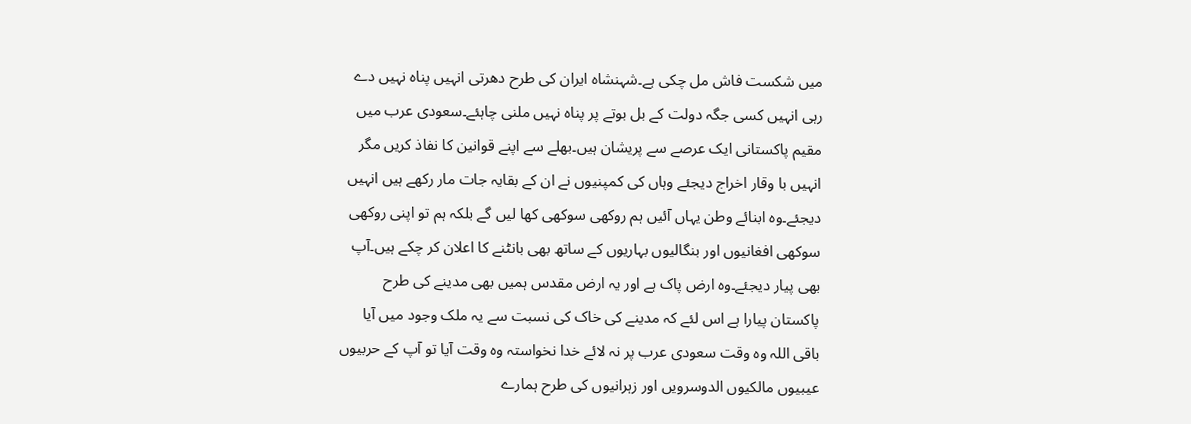میں شکست فاش مل چکی ہے۔شہنشاہ ایران کی طرح دھرتی انہیں پناہ نہیں دے رہی انہیں کسی جگہ دولت کے بل بوتے پر پناہ نہیں ملنی چاہئے۔سعودی عرب میں مقیم پاکستانی ایک عرصے سے پریشان ہیں۔بھلے سے اپنے قوانین کا نفاذ کریں مگر انہیں با وقار اخراج دیجئے وہاں کی کمپنیوں نے ان کے بقایہ جات مار رکھے ہیں انہیں دیجئے۔وہ ابنائے وطن یہاں آئیں ہم روکھی سوکھی کھا لیں گے بلکہ ہم تو اپنی روکھی سوکھی افغانیوں اور بنگالیوں بہاریوں کے ساتھ بھی بانٹنے کا اعلان کر چکے ہیں۔آپ بھی پیار دیجئے۔وہ ارض پاک ہے اور یہ ارض مقدس ہمیں بھی مدینے کی طرح پاکستان پیارا ہے اس لئے کہ مدینے کی خاک کی نسبت سے یہ ملک وجود میں آیا باقی اللہ وہ وقت سعودی عرب پر نہ لائے خدا نخواستہ وہ وقت آیا تو آپ کے حربیوں عیبیوں مالکیوں الدوسرویں اور زہرانیوں کی طرح ہمارے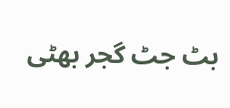بٹ جٹ گجر بھٹی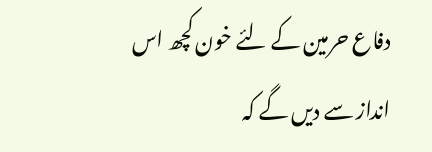دفاع حرمین کے لئے خون کچھ اس انداز سے دیں گے کہ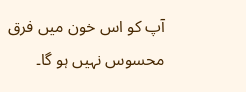آپ کو اس خون میں فرق محسوس نہیں ہو گا۔